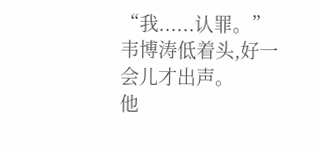“我......认罪。”
韦博涛低着头,好一会儿才出声。
他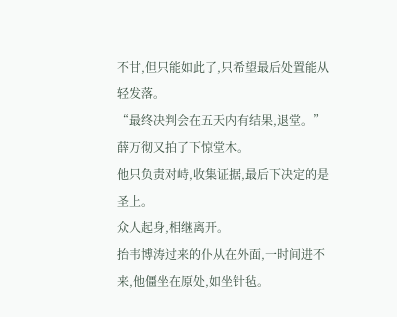不甘,但只能如此了,只希望最后处置能从轻发落。
“最终决判会在五天内有结果,退堂。”
薛万彻又拍了下惊堂木。
他只负责对峙,收集证据,最后下决定的是圣上。
众人起身,相继离开。
抬韦博涛过来的仆从在外面,一时间进不来,他僵坐在原处,如坐针毡。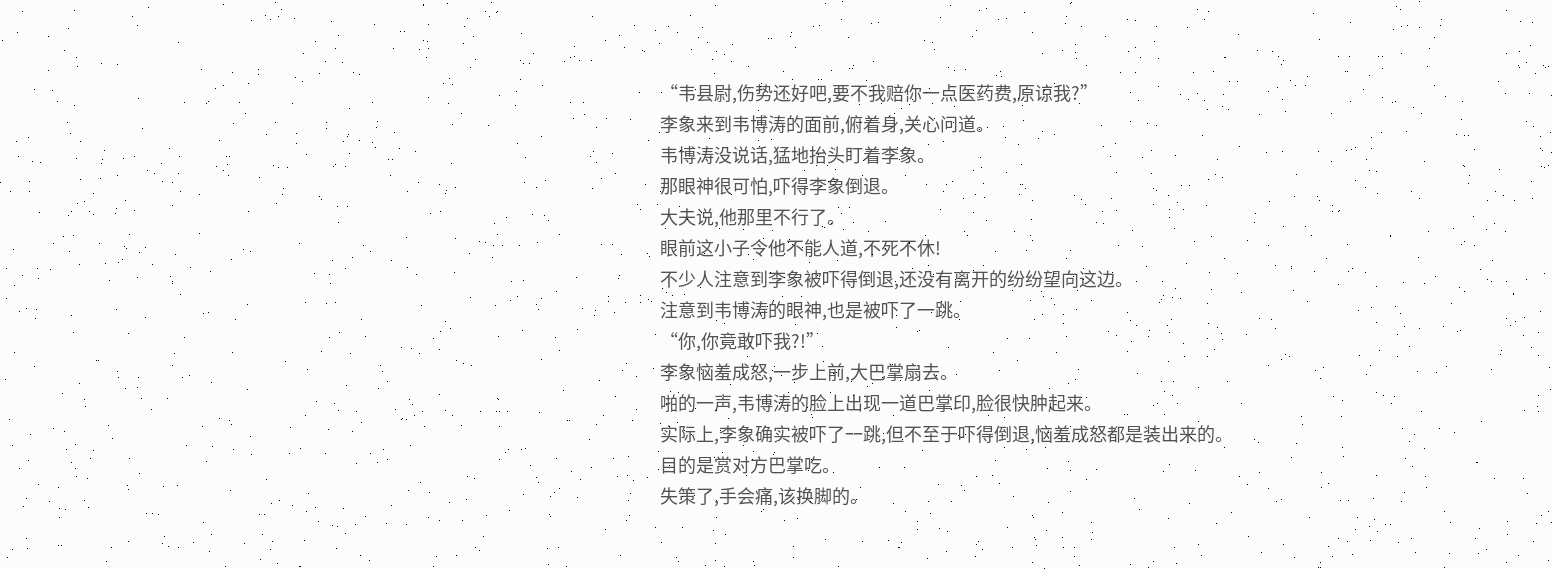“韦县尉,伤势还好吧,要不我赔你一点医药费,原谅我?”
李象来到韦博涛的面前,俯着身,关心问道。
韦博涛没说话,猛地抬头盯着李象。
那眼神很可怕,吓得李象倒退。
大夫说,他那里不行了。
眼前这小子令他不能人道,不死不休!
不少人注意到李象被吓得倒退,还没有离开的纷纷望向这边。
注意到韦博涛的眼神,也是被吓了一跳。
“你,你竟敢吓我?!”
李象恼羞成怒,一步上前,大巴掌扇去。
啪的一声,韦博涛的脸上出现一道巴掌印,脸很快肿起来。
实际上,李象确实被吓了一跳,但不至于吓得倒退,恼羞成怒都是装出来的。
目的是赏对方巴掌吃。
失策了,手会痛,该换脚的。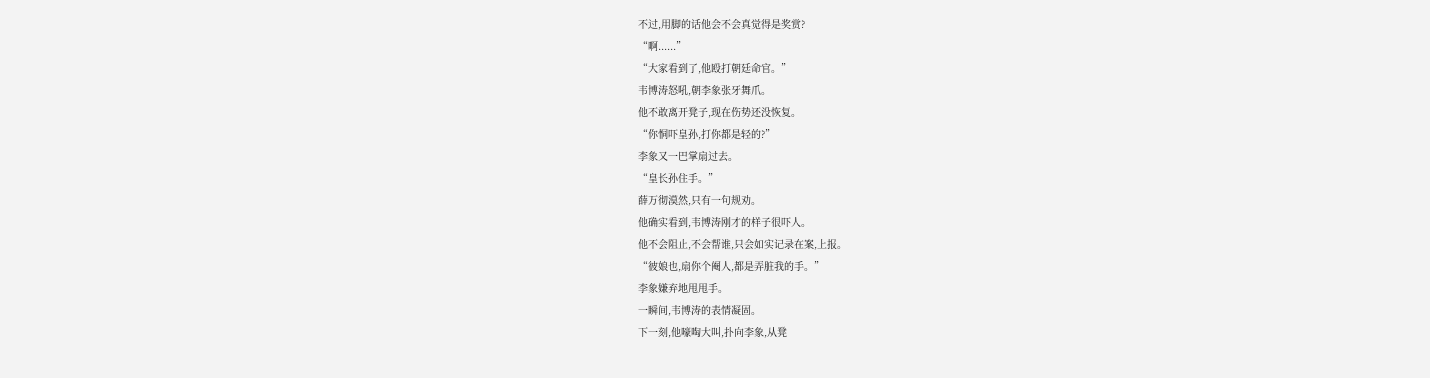不过,用脚的话他会不会真觉得是奖赏?
“啊......”
“大家看到了,他殴打朝廷命官。”
韦博涛怒吼,朝李象张牙舞爪。
他不敢离开凳子,现在伤势还没恢复。
“你恫吓皇孙,打你都是轻的?”
李象又一巴掌扇过去。
“皇长孙住手。”
薛万彻漠然,只有一句规劝。
他确实看到,韦博涛刚才的样子很吓人。
他不会阻止,不会帮谁,只会如实记录在案,上报。
“彼娘也,扇你个阉人,都是弄脏我的手。”
李象嫌弃地甩甩手。
一瞬间,韦博涛的表情凝固。
下一刻,他嚎啕大叫,扑向李象,从凳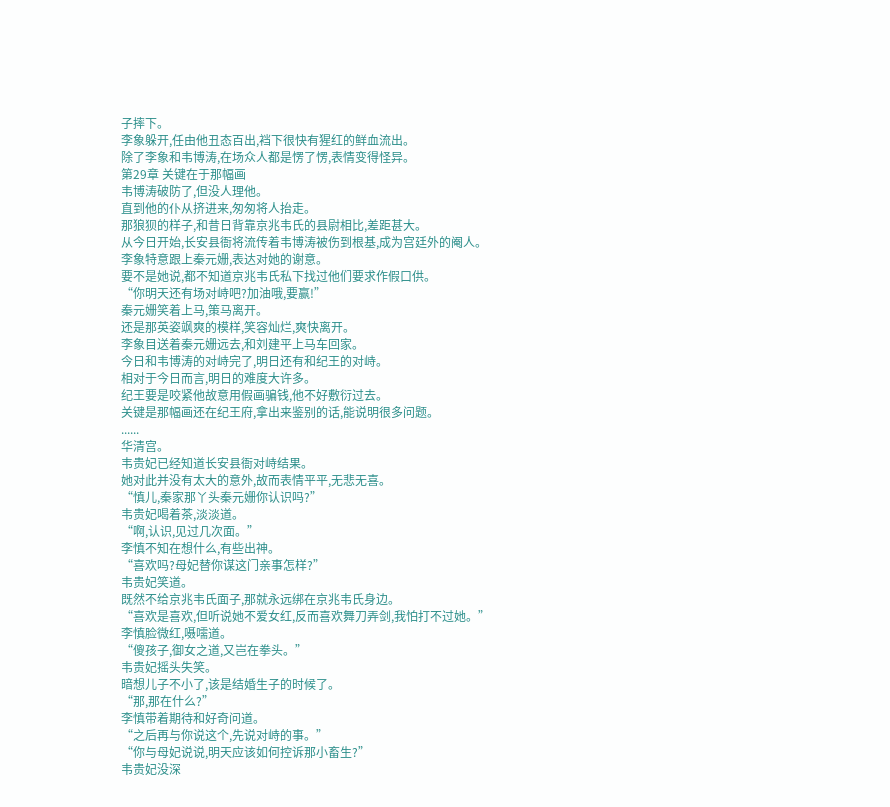子摔下。
李象躲开,任由他丑态百出,裆下很快有猩红的鲜血流出。
除了李象和韦博涛,在场众人都是愣了愣,表情变得怪异。
第29章 关键在于那幅画
韦博涛破防了,但没人理他。
直到他的仆从挤进来,匆匆将人抬走。
那狼狈的样子,和昔日背靠京兆韦氏的县尉相比,差距甚大。
从今日开始,长安县衙将流传着韦博涛被伤到根基,成为宫廷外的阉人。
李象特意跟上秦元姗,表达对她的谢意。
要不是她说,都不知道京兆韦氏私下找过他们要求作假口供。
“你明天还有场对峙吧?加油哦,要赢!”
秦元姗笑着上马,策马离开。
还是那英姿飒爽的模样,笑容灿烂,爽快离开。
李象目送着秦元姗远去,和刘建平上马车回家。
今日和韦博涛的对峙完了,明日还有和纪王的对峙。
相对于今日而言,明日的难度大许多。
纪王要是咬紧他故意用假画骗钱,他不好敷衍过去。
关键是那幅画还在纪王府,拿出来鉴别的话,能说明很多问题。
......
华清宫。
韦贵妃已经知道长安县衙对峙结果。
她对此并没有太大的意外,故而表情平平,无悲无喜。
“慎儿,秦家那丫头秦元姗你认识吗?”
韦贵妃喝着茶,淡淡道。
“啊,认识,见过几次面。”
李慎不知在想什么,有些出神。
“喜欢吗?母妃替你谋这门亲事怎样?”
韦贵妃笑道。
既然不给京兆韦氏面子,那就永远绑在京兆韦氏身边。
“喜欢是喜欢,但听说她不爱女红,反而喜欢舞刀弄剑,我怕打不过她。”
李慎脸微红,嗫嚅道。
“傻孩子,御女之道,又岂在拳头。”
韦贵妃摇头失笑。
暗想儿子不小了,该是结婚生子的时候了。
“那,那在什么?”
李慎带着期待和好奇问道。
“之后再与你说这个,先说对峙的事。”
“你与母妃说说,明天应该如何控诉那小畜生?”
韦贵妃没深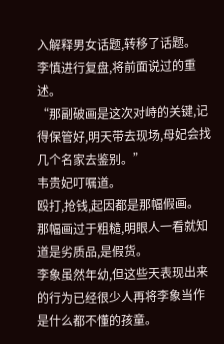入解释男女话题,转移了话题。
李慎进行复盘,将前面说过的重述。
“那副破画是这次对峙的关键,记得保管好,明天带去现场,母妃会找几个名家去鉴别。”
韦贵妃叮嘱道。
殴打,抢钱,起因都是那幅假画。
那幅画过于粗糙,明眼人一看就知道是劣质品,是假货。
李象虽然年幼,但这些天表现出来的行为已经很少人再将李象当作是什么都不懂的孩童。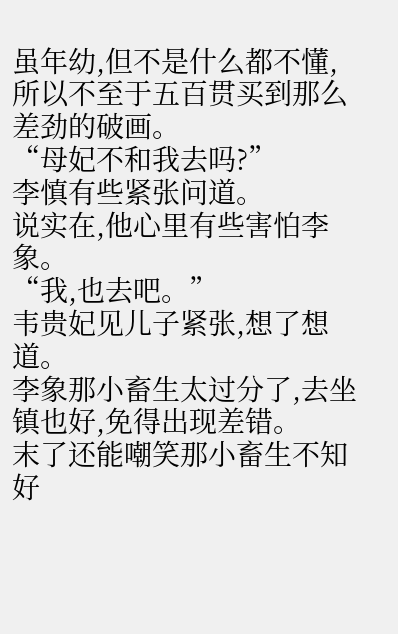虽年幼,但不是什么都不懂,所以不至于五百贯买到那么差劲的破画。
“母妃不和我去吗?”
李慎有些紧张问道。
说实在,他心里有些害怕李象。
“我,也去吧。”
韦贵妃见儿子紧张,想了想道。
李象那小畜生太过分了,去坐镇也好,免得出现差错。
末了还能嘲笑那小畜生不知好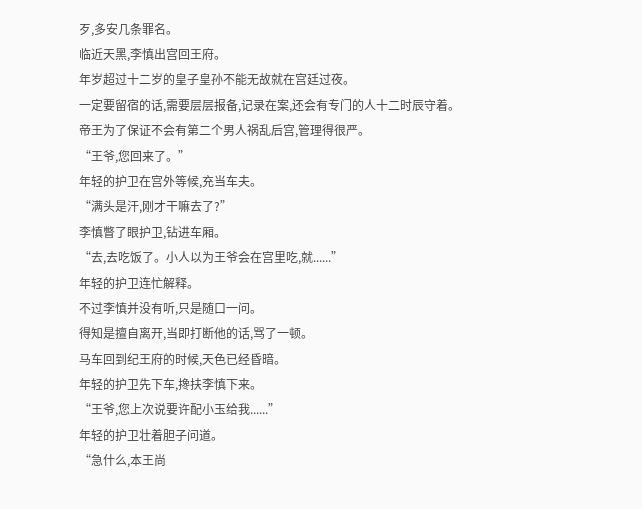歹,多安几条罪名。
临近天黑,李慎出宫回王府。
年岁超过十二岁的皇子皇孙不能无故就在宫廷过夜。
一定要留宿的话,需要层层报备,记录在案,还会有专门的人十二时辰守着。
帝王为了保证不会有第二个男人祸乱后宫,管理得很严。
“王爷,您回来了。”
年轻的护卫在宫外等候,充当车夫。
“满头是汗,刚才干嘛去了?”
李慎瞥了眼护卫,钻进车厢。
“去,去吃饭了。小人以为王爷会在宫里吃,就......”
年轻的护卫连忙解释。
不过李慎并没有听,只是随口一问。
得知是擅自离开,当即打断他的话,骂了一顿。
马车回到纪王府的时候,天色已经昏暗。
年轻的护卫先下车,搀扶李慎下来。
“王爷,您上次说要许配小玉给我......”
年轻的护卫壮着胆子问道。
“急什么,本王尚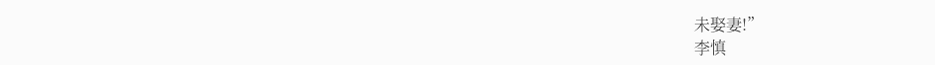未娶妻!”
李慎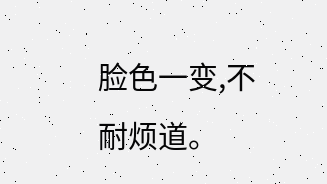脸色一变,不耐烦道。